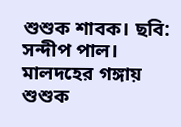শুশুক শাবক। ছবি: সন্দীপ পাল।
মালদহের গঙ্গায় শুশুক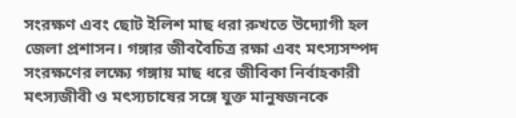সংরক্ষণ এবং ছোট ইলিশ মাছ ধরা রুখতে উদ্যোগী হল জেলা প্রশাসন। গঙ্গার জীববৈচিত্র রক্ষা এবং মৎস্যসম্পদ সংরক্ষণের লক্ষ্যে গঙ্গায় মাছ ধরে জীবিকা নির্বাহকারী মৎস্যজীবী ও মৎস্যচাষের সঙ্গে যুক্ত মানুষজনকে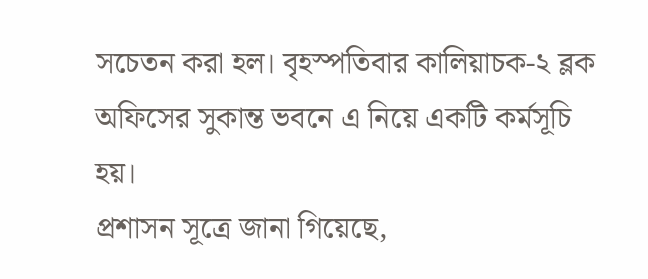সচেতন করা হল। বৃহস্পতিবার কালিয়াচক-২ ব্লক অফিসের সুকান্ত ভবনে এ নিয়ে একটি কর্মসূচি হয়।
প্রশাসন সূত্রে জানা গিয়েছে,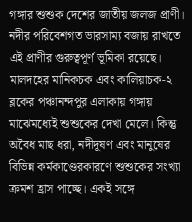গঙ্গার শুশুক দেশের জাতীয় জলজ প্রাণী। নদীর পরিবেশগত ভারসাম্য বজায় রাখতে এই প্রাণীর গুরুত্বপূর্ণ ভূমিকা রয়েছে। মালদহের মানিকচক এবং কালিয়াচক-২ ব্লকের পঞ্চানন্দপুর এলাকায় গঙ্গায় মাঝেমধ্যেই শুশুকের দেখা মেলে। কিন্তু অবৈধ মাছ ধরা, নদীদূষণ এবং মানুষের বিভিন্ন কর্মকাণ্ডেরকারণে শুশুকের সংখ্যা ক্রমশ হ্রাস পাচ্ছে। একই সঙ্গে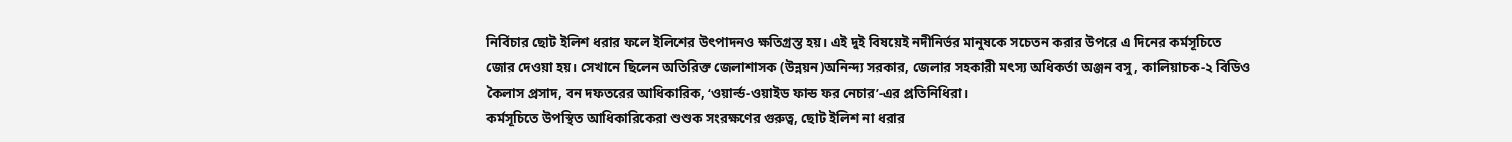নির্বিচার ছোট ইলিশ ধরার ফলে ইলিশের উৎপাদনও ক্ষতিগ্রস্ত হয়। এই দুই বিষয়েই নদীনির্ভর মানুষকে সচেতন করার উপরে এ দিনের কর্মসূচিতে জোর দেওয়া হয়। সেখানে ছিলেন অতিরিক্ত জেলাশাসক (উন্নয়ন)অনিন্দ্য সরকার, জেলার সহকারী মৎস্য অধিকর্তা অঞ্জন বসু, কালিয়াচক-২ বিডিও কৈলাস প্রসাদ, বন দফতরের আধিকারিক, ‘ওয়ার্ল্ড-ওয়াইড ফান্ড ফর নেচার’-এর প্রতিনিধিরা।
কর্মসূচিতে উপস্থিত আধিকারিকেরা শুশুক সংরক্ষণের গুরুত্ব, ছোট ইলিশ না ধরার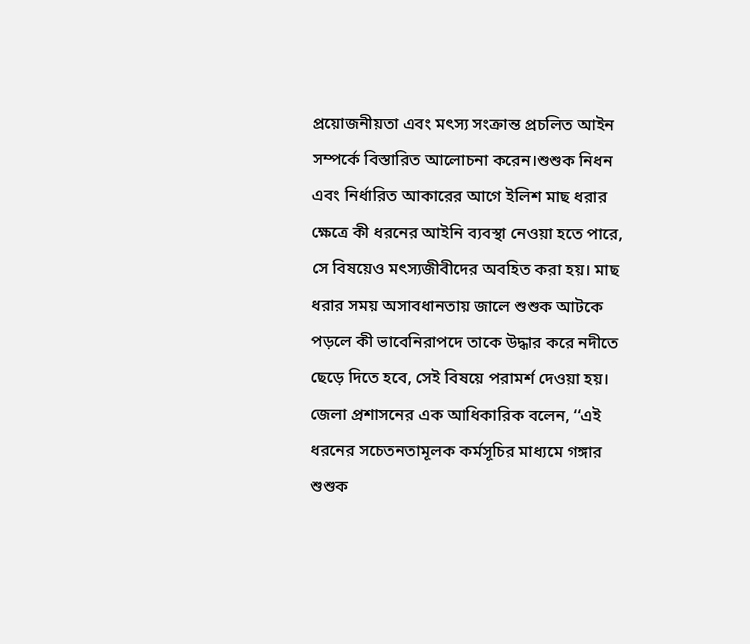প্রয়োজনীয়তা এবং মৎস্য সংক্রান্ত প্রচলিত আইন সম্পর্কে বিস্তারিত আলোচনা করেন।শুশুক নিধন এবং নির্ধারিত আকারের আগে ইলিশ মাছ ধরার ক্ষেত্রে কী ধরনের আইনি ব্যবস্থা নেওয়া হতে পারে, সে বিষয়েও মৎস্যজীবীদের অবহিত করা হয়। মাছ ধরার সময় অসাবধানতায় জালে শুশুক আটকে পড়লে কী ভাবেনিরাপদে তাকে উদ্ধার করে নদীতে ছেড়ে দিতে হবে, সেই বিষয়ে পরামর্শ দেওয়া হয়।
জেলা প্রশাসনের এক আধিকারিক বলেন, ‘‘এই ধরনের সচেতনতামূলক কর্মসূচির মাধ্যমে গঙ্গার শুশুক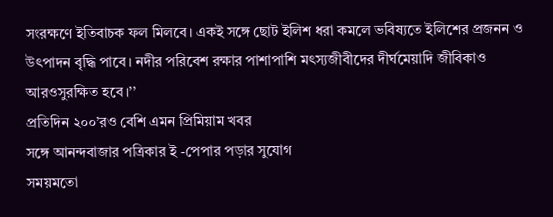সংরক্ষণে ইতিবাচক ফল মিলবে। একই সঙ্গে ছোট ইলিশ ধরা কমলে ভবিষ্যতে ইলিশের প্রজনন ও উৎপাদন বৃদ্ধি পাবে। নদীর পরিবেশ রক্ষার পাশাপাশি মৎস্যজীবীদের দীর্ঘমেয়াদি জীবিকাও আরওসুরক্ষিত হবে।’’
প্রতিদিন ২০০’রও বেশি এমন প্রিমিয়াম খবর
সঙ্গে আনন্দবাজার পত্রিকার ই -পেপার পড়ার সুযোগ
সময়মতো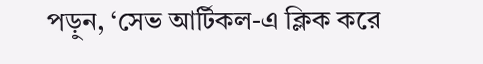পড়ুন, ‘সেভ আর্টিকল-এ ক্লিক করে